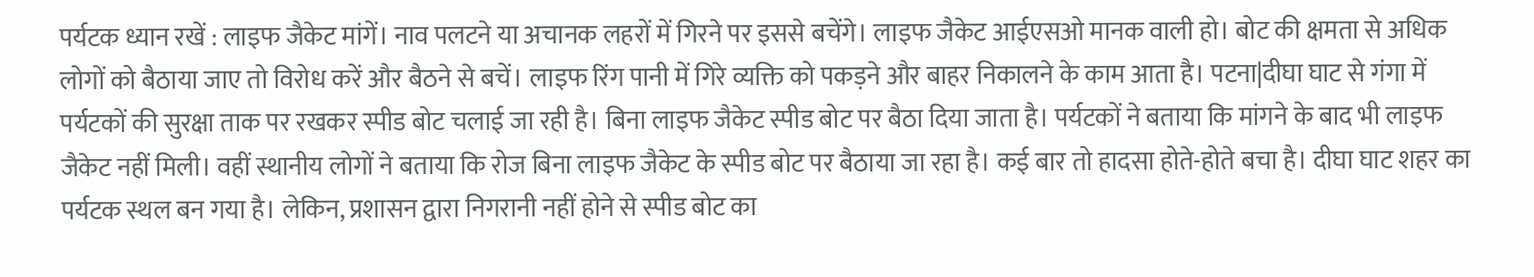पर्यटक ध्यान रखें : लाइफ जैकेट मांगें। नाव पलटने या अचानक लहरों में गिरने पर इससे बचेंगे। लाइफ जैकेट आईएसओ मानक वाली हो। बोट की क्षमता से अधिक लोगों को बैठाया जाए तो विरोध करें और बैठने से बचें। लाइफ रिंग पानी में गिरे व्यक्ति को पकड़ने और बाहर निकालने के काम आता है। पटना|दीघा घाट से गंगा में पर्यटकों की सुरक्षा ताक पर रखकर स्पीड बोट चलाई जा रही है। बिना लाइफ जैकेट स्पीड बोट पर बैठा दिया जाता है। पर्यटकों ने बताया कि मांगने के बाद भी लाइफ जैकेट नहीं मिली। वहीं स्थानीय लोगों ने बताया कि रोज बिना लाइफ जैकेट के स्पीड बोट पर बैठाया जा रहा है। कई बार तो हादसा होते-होते बचा है। दीघा घाट शहर का पर्यटक स्थल बन गया है। लेकिन, प्रशासन द्वारा निगरानी नहीं होने से स्पीड बोट का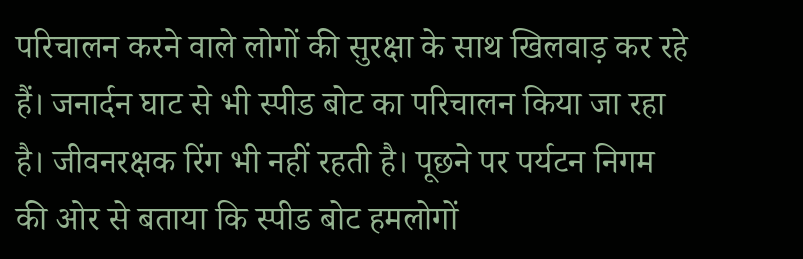परिचालन करने वाले लोगों की सुरक्षा के साथ खिलवाड़ कर रहे हैं। जनार्दन घाट से भी स्पीड बोट का परिचालन किया जा रहा है। जीवनरक्षक रिंग भी नहीं रहती है। पूछने पर पर्यटन निगम की ओर से बताया कि स्पीड बोट हमलोगों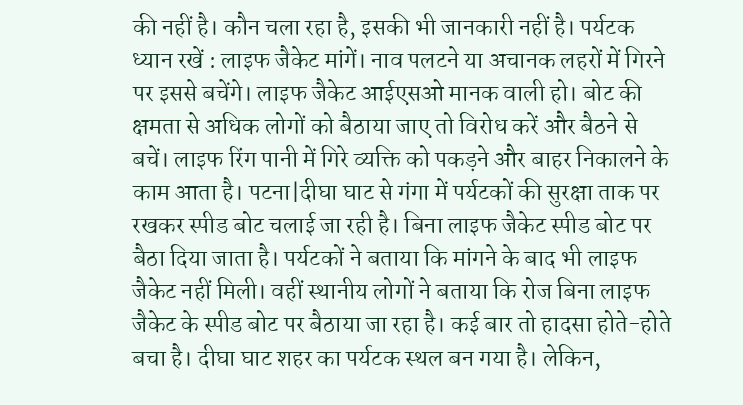की नहीं है। कौन चला रहा है, इसकी भी जानकारी नहीं है। पर्यटक ध्यान रखें : लाइफ जैकेट मांगें। नाव पलटने या अचानक लहरों में गिरने पर इससे बचेंगे। लाइफ जैकेट आईएसओ मानक वाली हो। बोट की क्षमता से अधिक लोगों को बैठाया जाए तो विरोध करें और बैठने से बचें। लाइफ रिंग पानी में गिरे व्यक्ति को पकड़ने और बाहर निकालने के काम आता है। पटना|दीघा घाट से गंगा में पर्यटकों की सुरक्षा ताक पर रखकर स्पीड बोट चलाई जा रही है। बिना लाइफ जैकेट स्पीड बोट पर बैठा दिया जाता है। पर्यटकों ने बताया कि मांगने के बाद भी लाइफ जैकेट नहीं मिली। वहीं स्थानीय लोगों ने बताया कि रोज बिना लाइफ जैकेट के स्पीड बोट पर बैठाया जा रहा है। कई बार तो हादसा होते-होते बचा है। दीघा घाट शहर का पर्यटक स्थल बन गया है। लेकिन,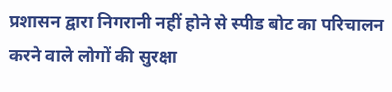प्रशासन द्वारा निगरानी नहीं होने से स्पीड बोट का परिचालन करने वाले लोगों की सुरक्षा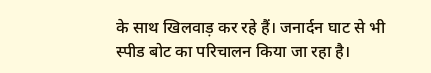के साथ खिलवाड़ कर रहे हैं। जनार्दन घाट से भी स्पीड बोट का परिचालन किया जा रहा है।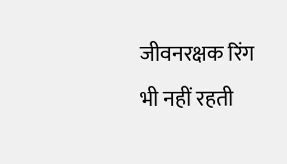जीवनरक्षक रिंग भी नहीं रहती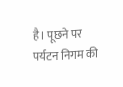है। पूछने पर पर्यटन निगम की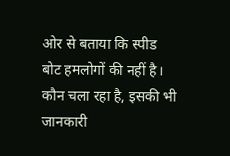ओर से बताया कि स्पीड बोट हमलोगों की नहीं है। कौन चला रहा है, इसकी भी जानकारी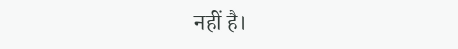नहीं है।